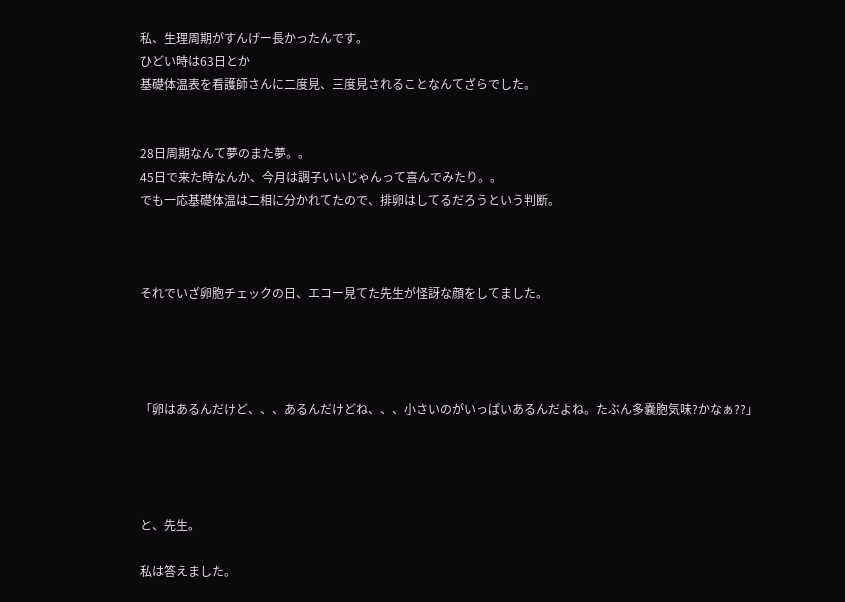私、生理周期がすんげー長かったんです。
ひどい時は63日とか
基礎体温表を看護師さんに二度見、三度見されることなんてざらでした。


28日周期なんて夢のまた夢。。
45日で来た時なんか、今月は調子いいじゃんって喜んでみたり。。
でも一応基礎体温は二相に分かれてたので、排卵はしてるだろうという判断。



それでいざ卵胞チェックの日、エコー見てた先生が怪訝な顔をしてました。




「卵はあるんだけど、、、あるんだけどね、、、小さいのがいっぱいあるんだよね。たぶん多嚢胞気味?かなぁ??」




と、先生。

私は答えました。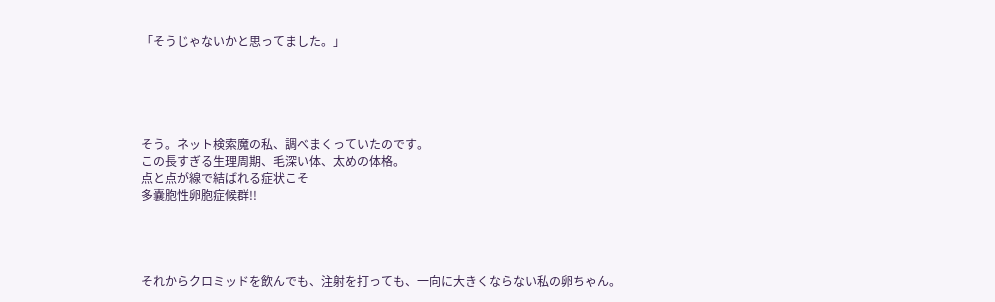「そうじゃないかと思ってました。」





そう。ネット検索魔の私、調べまくっていたのです。
この長すぎる生理周期、毛深い体、太めの体格。
点と点が線で結ばれる症状こそ
多嚢胞性卵胞症候群!!




それからクロミッドを飲んでも、注射を打っても、一向に大きくならない私の卵ちゃん。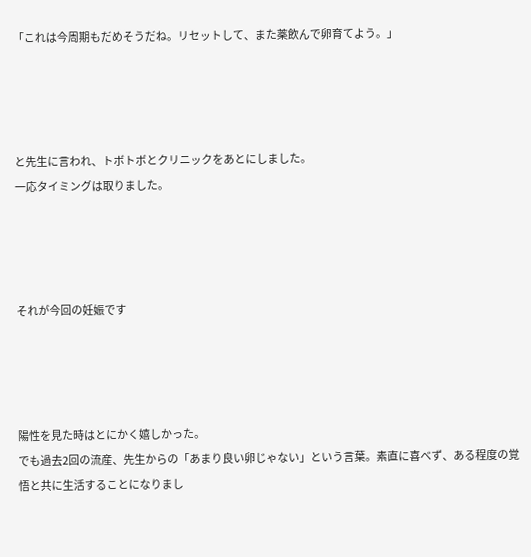「これは今周期もだめそうだね。リセットして、また薬飲んで卵育てよう。」




と先生に言われ、トボトボとクリニックをあとにしました。
一応タイミングは取りました。




それが今回の妊娠です




陽性を見た時はとにかく嬉しかった。
でも過去2回の流産、先生からの「あまり良い卵じゃない」という言葉。素直に喜べず、ある程度の覚悟と共に生活することになりまし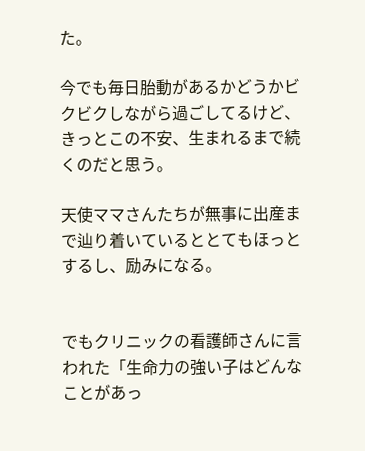た。

今でも毎日胎動があるかどうかビクビクしながら過ごしてるけど、きっとこの不安、生まれるまで続くのだと思う。

天使ママさんたちが無事に出産まで辿り着いているととてもほっとするし、励みになる。


でもクリニックの看護師さんに言われた「生命力の強い子はどんなことがあっ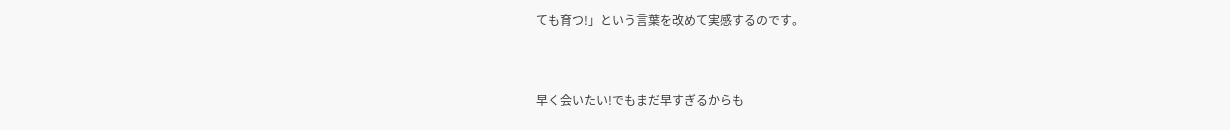ても育つ!」という言葉を改めて実感するのです。


早く会いたい!でもまだ早すぎるからも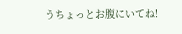うちょっとお腹にいてね!